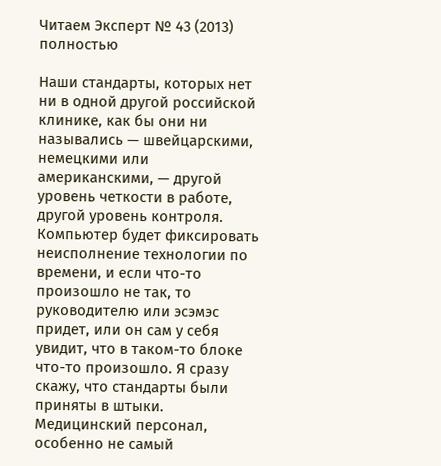Читаем Эксперт № 43 (2013) полностью

Наши стандарты, которых нет ни в одной другой российской клинике, как бы они ни назывались — швейцарскими, немецкими или американскими, — другой уровень четкости в работе, другой уровень контроля. Компьютер будет фиксировать неисполнение технологии по времени, и если что-то произошло не так, то руководителю или эсэмэс придет, или он сам у себя увидит, что в таком-то блоке что-то произошло. Я сразу скажу, что стандарты были приняты в штыки. Медицинский персонал, особенно не самый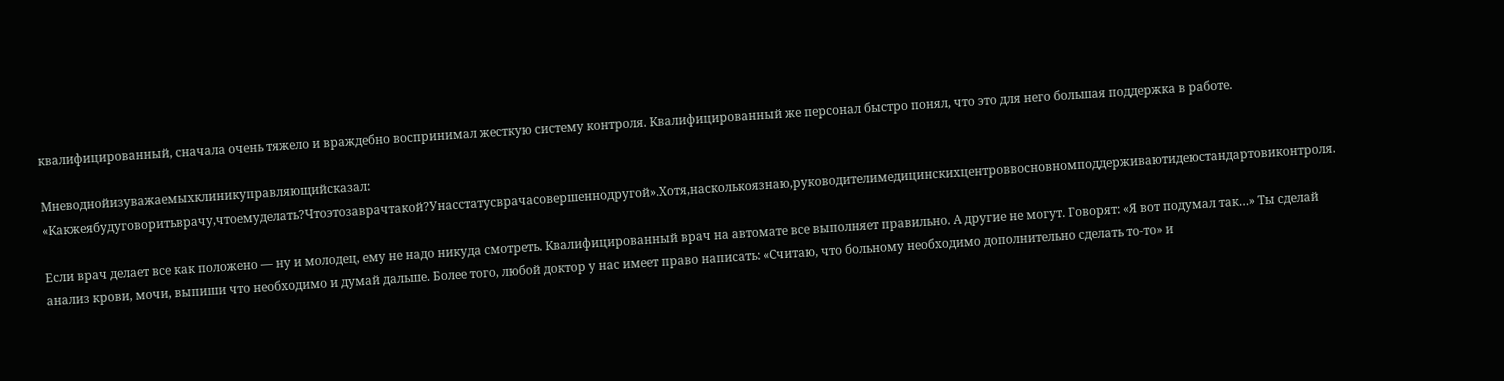квалифицированный, сначала очень тяжело и враждебно воспринимал жесткую систему контроля. Квалифицированный же персонал быстро понял, что это для него большая поддержка в работе.

Мневоднойизуважаемыхклиникуправляющийсказал: «Какжеябудуговоритьврачу,чтоемуделать?Чтоэтозаврачтакой?Унасстатусврачасовершеннодругой».Хотя,насколькоязнаю,руководителимедицинскихцентроввосновномподдерживаютидеюстандартовиконтроля.

Если врач делает все как положено — ну и молодец, ему не надо никуда смотреть. Квалифицированный врач на автомате все выполняет правильно. А другие не могут. Говорят: «Я вот подумал так…» Ты сделай анализ крови, мочи, выпиши что необходимо и думай дальше. Более того, любой доктор у нас имеет право написать: «Считаю, что больному необходимо дополнительно сделать то-то» и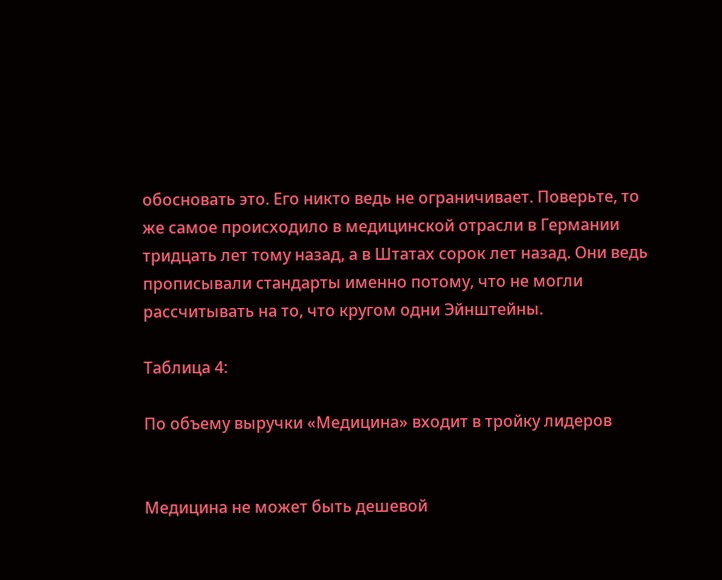обосновать это. Его никто ведь не ограничивает. Поверьте, то же самое происходило в медицинской отрасли в Германии тридцать лет тому назад, а в Штатах сорок лет назад. Они ведь прописывали стандарты именно потому, что не могли рассчитывать на то, что кругом одни Эйнштейны.

Таблица 4:

По объему выручки «Медицина» входит в тройку лидеров


Медицина не может быть дешевой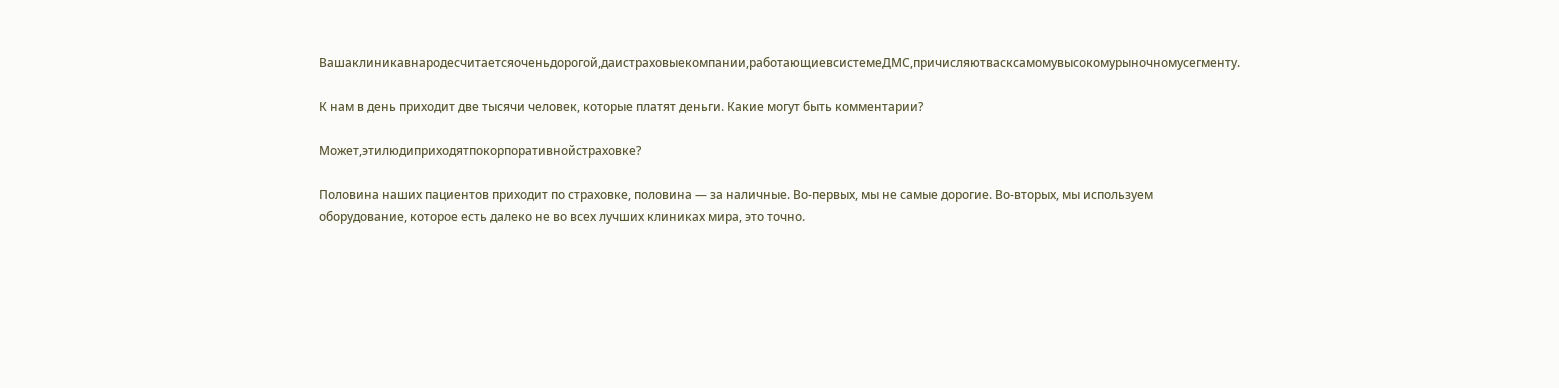Вашаклиникавнародесчитаетсяоченьдорогой,даистраховыекомпании,работающиевсистемеДМС,причисляютвасксамомувысокомурыночномусегменту.

К нам в день приходит две тысячи человек, которые платят деньги. Какие могут быть комментарии?

Может,этилюдиприходятпокорпоративнойстраховке?

Половина наших пациентов приходит по страховке, половина — за наличные. Во-первых, мы не самые дорогие. Во-вторых, мы используем оборудование, которое есть далеко не во всех лучших клиниках мира, это точно.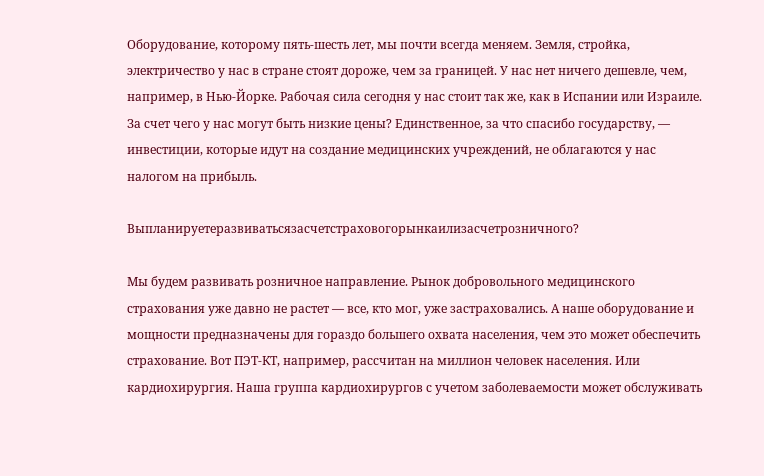Оборудование, которому пять-шесть лет, мы почти всегда меняем. Земля, стройка, электричество у нас в стране стоят дороже, чем за границей. У нас нет ничего дешевле, чем, например, в Нью-Йорке. Рабочая сила сегодня у нас стоит так же, как в Испании или Израиле. За счет чего у нас могут быть низкие цены? Единственное, за что спасибо государству, — инвестиции, которые идут на создание медицинских учреждений, не облагаются у нас налогом на прибыль.

Выпланируетеразвиватьсязасчетстраховогорынкаилизасчетрозничного?

Мы будем развивать розничное направление. Рынок добровольного медицинского страхования уже давно не растет — все, кто мог, уже застраховались. А наше оборудование и мощности предназначены для гораздо большего охвата населения, чем это может обеспечить страхование. Вот ПЭТ-КТ, например, рассчитан на миллион человек населения. Или кардиохирургия. Наша группа кардиохирургов с учетом заболеваемости может обслуживать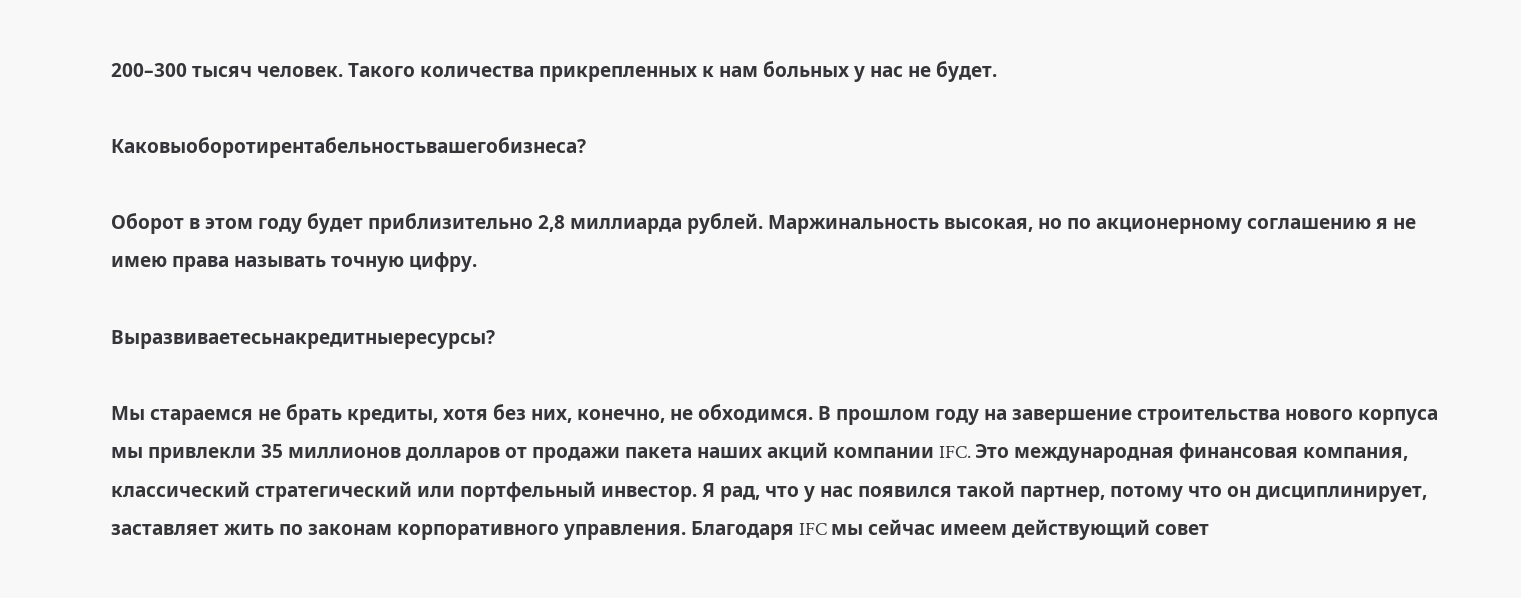200–300 тысяч человек. Такого количества прикрепленных к нам больных у нас не будет.

Каковыоборотирентабельностьвашегобизнеса?

Оборот в этом году будет приблизительно 2,8 миллиарда рублей. Маржинальность высокая, но по акционерному соглашению я не имею права называть точную цифру.

Выразвиваетесьнакредитныересурсы?

Мы стараемся не брать кредиты, хотя без них, конечно, не обходимся. В прошлом году на завершение строительства нового корпуса мы привлекли 35 миллионов долларов от продажи пакета наших акций компании IFC. Это международная финансовая компания, классический стратегический или портфельный инвестор. Я рад, что у нас появился такой партнер, потому что он дисциплинирует, заставляет жить по законам корпоративного управления. Благодаря IFC мы сейчас имеем действующий совет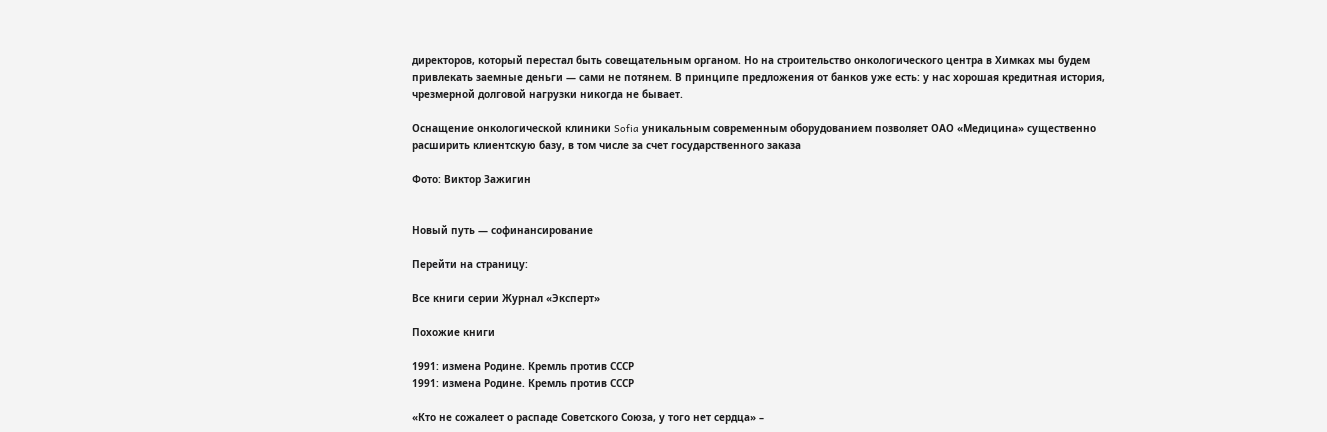директоров, который перестал быть совещательным органом. Но на строительство онкологического центра в Химках мы будем привлекать заемные деньги — сами не потянем. В принципе предложения от банков уже есть: у нас хорошая кредитная история, чрезмерной долговой нагрузки никогда не бывает.

Оснащение онкологической клиники Sofia уникальным современным оборудованием позволяет ОАО «Медицина» существенно расширить клиентскую базу, в том числе за счет государственного заказа

Фото: Виктор Зажигин


Новый путь — софинансирование

Перейти на страницу:

Все книги серии Журнал «Эксперт»

Похожие книги

1991: измена Родине. Кремль против СССР
1991: измена Родине. Кремль против СССР

«Кто не сожалеет о распаде Советского Союза, у того нет сердца» –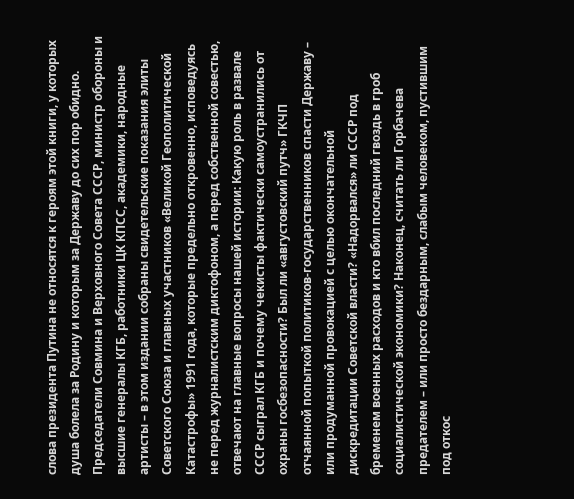слова президента Путина не относятся к героям этой книги, у которых душа болела за Родину и которым за Державу до сих пор обидно. Председатели Совмина и Верховного Совета СССР, министр обороны и высшие генералы КГБ, работники ЦК КПСС, академики, народные артисты – в этом издании собраны свидетельские показания элиты Советского Союза и главных участников «Великой Геополитической Катастрофы» 1991 года, которые предельно откровенно, исповедуясь не перед журналистским диктофоном, а перед собственной совестью, отвечают на главные вопросы нашей истории: Какую роль в развале СССР сыграл КГБ и почему чекисты фактически самоустранились от охраны госбезопасности? Был ли «августовский путч» ГКЧП отчаянной попыткой политиков-государственников спасти Державу – или продуманной провокацией с целью окончательной дискредитации Советской власти? «Надорвался» ли СССР под бременем военных расходов и кто вбил последний гвоздь в гроб социалистической экономики? Наконец, считать ли Горбачева предателем – или просто бездарным, слабым человеком, пустившим под откос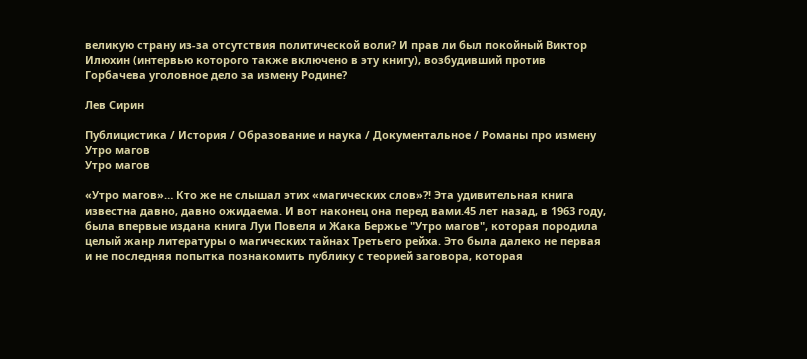великую страну из-за отсутствия политической воли? И прав ли был покойный Виктор Илюхин (интервью которого также включено в эту книгу), возбудивший против Горбачева уголовное дело за измену Родине?

Лев Сирин

Публицистика / История / Образование и наука / Документальное / Романы про измену
Утро магов
Утро магов

«Утро магов»… Кто же не слышал этих «магических слов»?! Эта удивительная книга известна давно, давно ожидаема. И вот наконец она перед вами.45 лет назад, в 1963 году, была впервые издана книга Луи Повеля и Жака Бержье "Утро магов", которая породила целый жанр литературы о магических тайнах Третьего рейха. Это была далеко не первая и не последняя попытка познакомить публику с теорией заговора, которая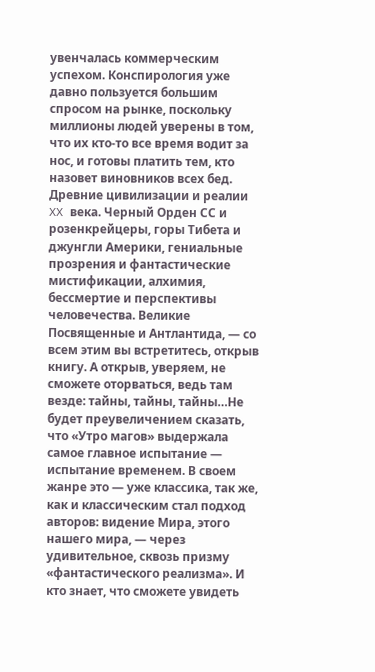увенчалась коммерческим успехом. Конспирология уже давно пользуется большим спросом на рынке, поскольку миллионы людей уверены в том, что их кто-то все время водит за нос, и готовы платить тем, кто назовет виновников всех бед. Древние цивилизации и реалии XX века. Черный Орден СС и розенкрейцеры, горы Тибета и джунгли Америки, гениальные прозрения и фантастические мистификации, алхимия, бессмертие и перспективы человечества. Великие Посвященные и Антлантида, — со всем этим вы встретитесь, открыв книгу. А открыв, уверяем, не сможете оторваться, ведь там везде: тайны, тайны, тайны…Не будет преувеличением сказать, что «Утро магов» выдержала самое главное испытание — испытание временем. В своем жанре это — уже классика, так же, как и классическим стал подход авторов: видение Мира, этого нашего мира, — через удивительное, сквозь призму «фантастического реализма». И кто знает, что сможете увидеть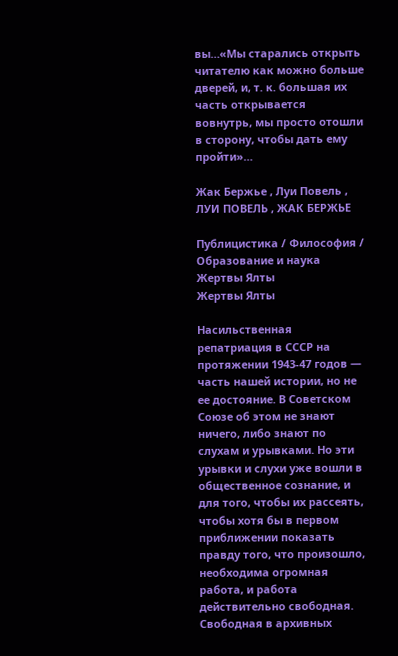вы…«Мы старались открыть читателю как можно больше дверей, и, т. к. большая их часть открывается вовнутрь, мы просто отошли в сторону, чтобы дать ему пройти»…

Жак Бержье , Луи Повель , ЛУИ ПОВЕЛЬ , ЖАК БЕРЖЬЕ

Публицистика / Философия / Образование и наука
Жертвы Ялты
Жертвы Ялты

Насильственная репатриация в СССР на протяжении 1943-47 годов — часть нашей истории, но не ее достояние. В Советском Союзе об этом не знают ничего, либо знают по слухам и урывками. Но эти урывки и слухи уже вошли в общественное сознание, и для того, чтобы их рассеять, чтобы хотя бы в первом приближении показать правду того, что произошло, необходима огромная работа, и работа действительно свободная. Свободная в архивных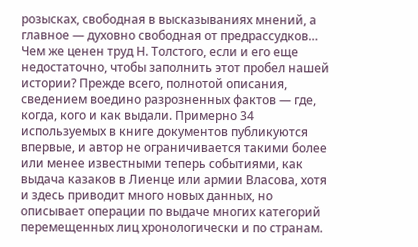розысках, свободная в высказываниях мнений, а главное — духовно свободная от предрассудков…  Чем же ценен труд Н. Толстого, если и его еще недостаточно, чтобы заполнить этот пробел нашей истории? Прежде всего, полнотой описания, сведением воедино разрозненных фактов — где, когда, кого и как выдали. Примерно 34 используемых в книге документов публикуются впервые, и автор не ограничивается такими более или менее известными теперь событиями, как выдача казаков в Лиенце или армии Власова, хотя и здесь приводит много новых данных, но описывает операции по выдаче многих категорий перемещенных лиц хронологически и по странам.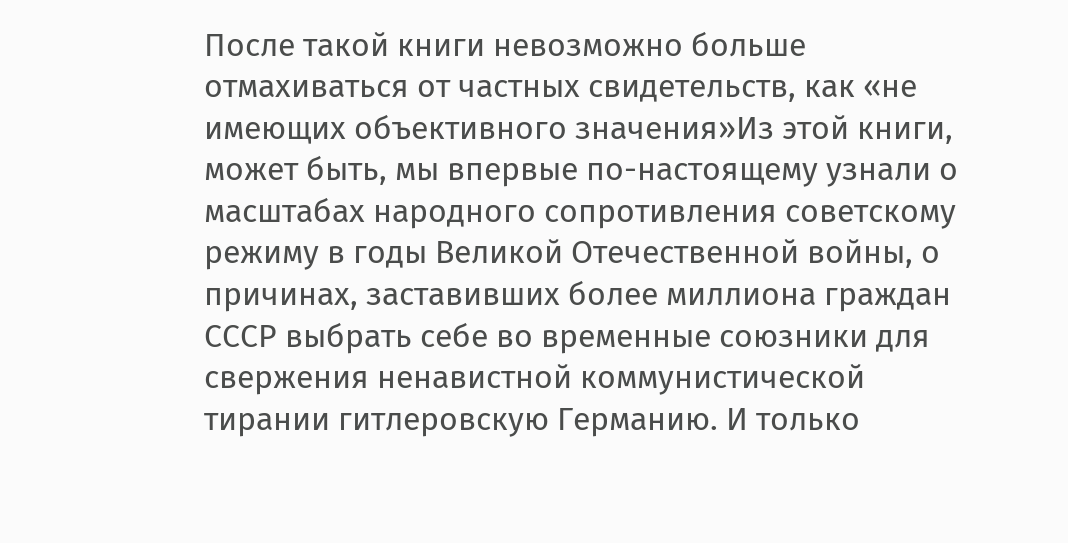После такой книги невозможно больше отмахиваться от частных свидетельств, как «не имеющих объективного значения»Из этой книги, может быть, мы впервые по-настоящему узнали о масштабах народного сопротивления советскому режиму в годы Великой Отечественной войны, о причинах, заставивших более миллиона граждан СССР выбрать себе во временные союзники для свержения ненавистной коммунистической тирании гитлеровскую Германию. И только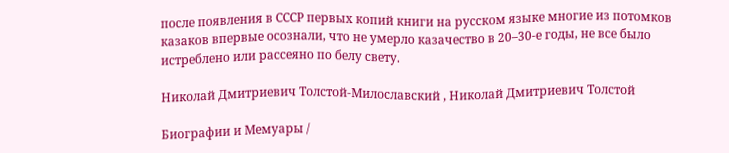после появления в СССР первых копий книги на русском языке многие из потомков казаков впервые осознали, что не умерло казачество в 20–30-е годы, не все было истреблено или рассеяно по белу свету.

Николай Дмитриевич Толстой-Милославский , Николай Дмитриевич Толстой

Биографии и Мемуары /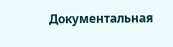Документальная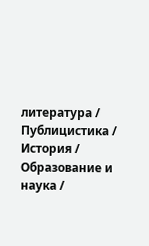литература / Публицистика / История / Образование и наука /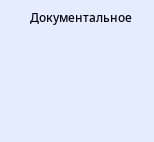Документальное